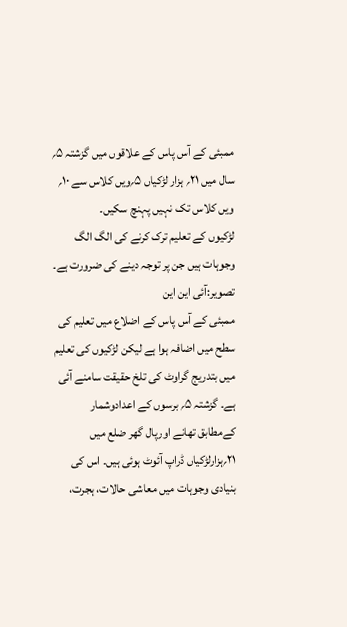ممبئی کے آس پاس کے علاقوں میں گزشتہ ۵؍ سال میں ۲۱؍ ہزار لڑکیاں ۵؍ویں کلاس سے ۱۰؍ ویں کلاس تک نہیں پہنچ سکیں۔
لڑکیوں کے تعلیم ترک کرنے کی الگ الگ وجوہات ہیں جن پر توجہ دینے کی ضرورت ہے۔ تصویر:آئی این این
ممبئی کے آس پاس کے اضلاع میں تعلیم کی سطح میں اضافہ ہوا ہے لیکن لڑکیوں کی تعلیم میں بتدریج گراوٹ کی تلخ حقیقت سامنے آئی ہے۔ گزشتہ ۵؍ برسوں کے اعدادوشمار کےمطابق تھانے اورپال گھر ضلع میں ۲۱؍ہزارلڑکیاں ڈراپ آئوٹ ہوئی ہیں۔ اس کی بنیادی وجوہات میں معاشی حالات، ہجرت،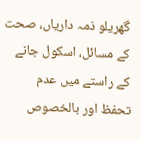گھریلو ذمہ داریاں، صحت کے مسائل، اسکول جانے کے راستے میں عدم تحفظ اور بالخصوص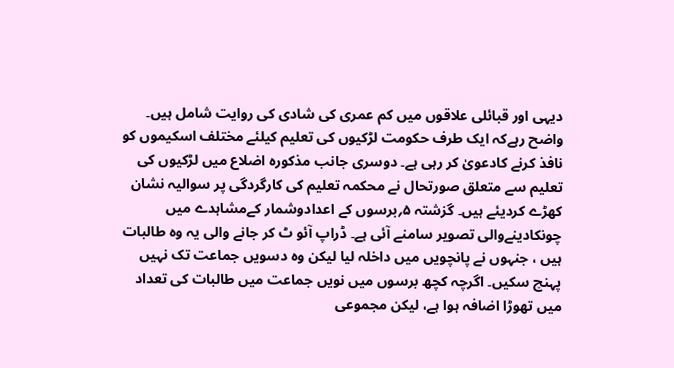دیہی اور قبائلی علاقوں میں کم عمری کی شادی کی روایت شامل ہیں۔
واضح رہےکہ ایک طرف حکومت لڑکیوں کی تعلیم کیلئے مختلف اسکیموں کو نافذ کرنے کادعویٰ کر رہی ہے۔ دوسری جانب مذکورہ اضلاع میں لڑکیوں کی تعلیم سے متعلق صورتحال نے محکمہ تعلیم کی کارگردگی پر سوالیہ نشان کھڑے کردیئے ہیں۔ گزشتہ ۵؍برسوں کے اعدادوشمار کےمشاہدے میں چونکادینےوالی تصویر سامنے آئی ہے۔ ڈراپ آئو ٹ کر جانے والی یہ وہ طالبات ہیں ، جنہوں نے پانچویں میں داخلہ لیا لیکن وہ دسویں جماعت تک نہیں پہنچ سکیں۔ اگرچہ کچھ برسوں میں نویں جماعت میں طالبات کی تعداد میں تھوڑا اضافہ ہوا ہے، لیکن مجموعی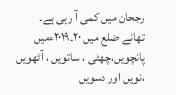رجحان میں کمی آ رہی ہے۔
تھانے ضلع میں ۲۰۔۲۰۱۹ءمیں پانچویں،چھٹی ، ساتویں ، آٹھویں ،نویں اور دسویں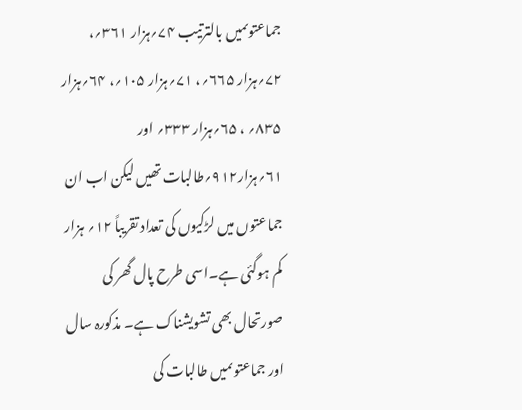جماعتوںمیں بالترتیب ۷۴؍ہزار ۳۶۱؍، ۷۲؍ہزار ۶۶۵؍، ۷۱؍ہزار ۱۰۵؍، ۶۴؍ہزار ۸۳۵؍ ، ۶۵؍ہزار ۳۳۳؍ اور ۶۱؍ہزار۹۱۲؍طالبات تھیں لیکن اب ان جماعتوں میں لڑکیوں کی تعداد تقریباً ۱۲؍ ہزار کم ہوگئی ہے۔اسی طرح پال گھر کی صورتحال بھی تشویشناک ہے۔ مذکورہ سال اور جماعتوںمیں طالبات کی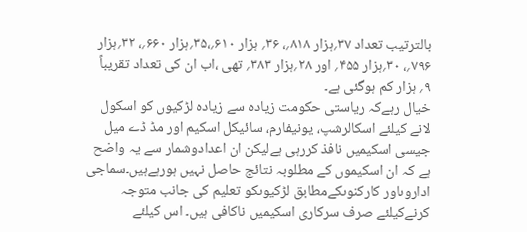بالترتیب تعداد ۳۷؍ہزار ۸۱۸؍، ۳۶؍ ہزار ۶۱۰؍،۳۵؍ہزار ۶۶۰؍، ۳۲؍ہزار ۷۹۶؍، ۳۰؍ہزار ۴۵۵؍ اور ۲۸؍ہزار ۳۸۳؍ تھی ،اب ان کی تعداد تقریباً ۹؍ ہزار کم ہوگئی ہے۔
خیال رہےکہ ریاستی حکومت زیادہ سے زیادہ لڑکیوں کو اسکول لانے کیلئے اسکالرشپ، یونیفارم، سائیکل اسکیم اور مڈ ڈے میل جیسی اسکیمیں نافذ کررہی ہےلیکن ان اعدادوشمار سے یہ واضح ہے کہ ان اسکیموں کے مطلوبہ نتائج حاصل نہیں ہورہےہیں۔سماجی اداروںاور کارکنوںکےمطابق لڑکیوںکو تعلیم کی جانب متوجہ کرنےکیلئے صرف سرکاری اسکیمیں ناکافی ہیں۔ اس کیلئے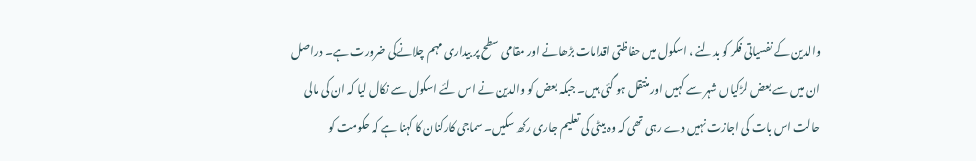والدین کے نفسیاتی فکر کو بدلنے ، اسکول میں حفاظتی اقدامات بڑھانے اور مقامی سطح پر بیداری مہم چلانےکی ضرورت ہے۔ دراصل ان میں سے بعض لڑکیاں شہر سے کہیں اور منتقل ہو گئی ہیں۔ جبکہ بعض کو والدین نے اس لئے اسکول سے نکال لیا کہ ان کی مالی حالت اس بات کی اجازت نہیں دے رہی تھی کہ وہ بیٹی کی تعلیم جاری رکھ سکیں۔ سماجی کارکنان کا کہنا ہے کہ حکومت کو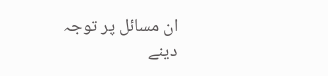ان مسائل پر توجہ دینے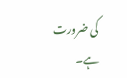کی ضرورت ہے۔